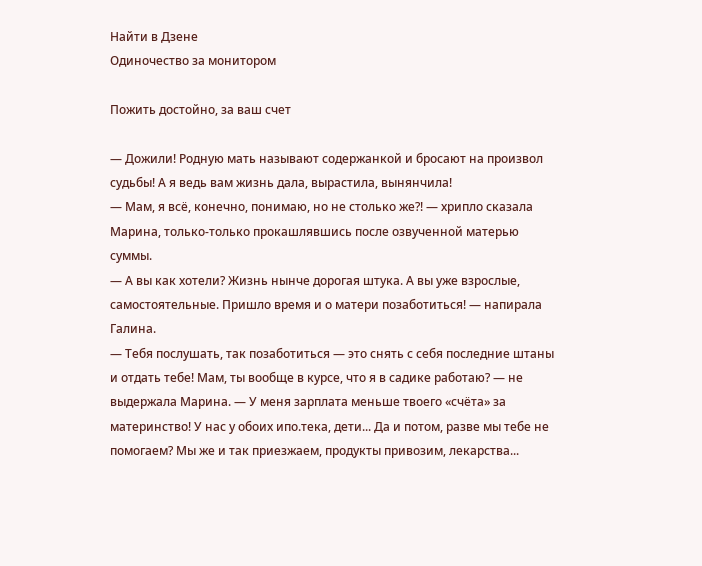Найти в Дзене
Одиночество за монитором

Пожить достойно, за ваш счет

— Дожили! Родную мать называют содержанкой и бросают на произвол судьбы! А я ведь вам жизнь дала, вырастила, вынянчила!
— Мам, я всё, конечно, понимаю, но не столько же?! — хрипло сказала Марина, только-только прокашлявшись после озвученной матерью суммы.
— А вы как хотели? Жизнь нынче дорогая штука. А вы уже взрослые, самостоятельные. Пришло время и о матери позаботиться! — напирала Галина.
— Тебя послушать, так позаботиться — это снять с себя последние штаны и отдать тебе! Мам, ты вообще в курсе, что я в садике работаю? — не выдержала Марина. — У меня зарплата меньше твоего «счёта» за материнство! У нас у обоих ипо.тека, дети... Да и потом, разве мы тебе не помогаем? Мы же и так приезжаем, продукты привозим, лекарства...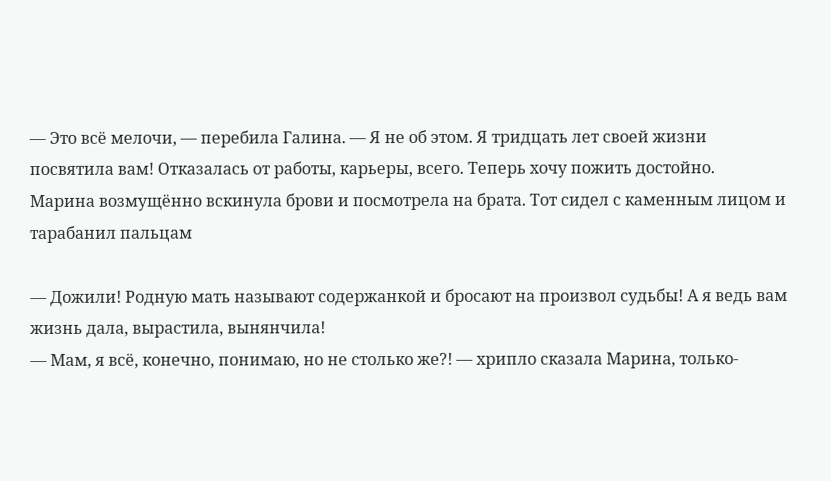— Это всё мелочи, — перебила Галина. — Я не об этом. Я тридцать лет своей жизни посвятила вам! Отказалась от работы, карьеры, всего. Теперь хочу пожить достойно.
Марина возмущённо вскинула брови и посмотрела на брата. Тот сидел с каменным лицом и тарабанил пальцам

— Дожили! Родную мать называют содержанкой и бросают на произвол судьбы! А я ведь вам жизнь дала, вырастила, вынянчила!
— Мам, я всё, конечно, понимаю, но не столько же?! — хрипло сказала Марина, только-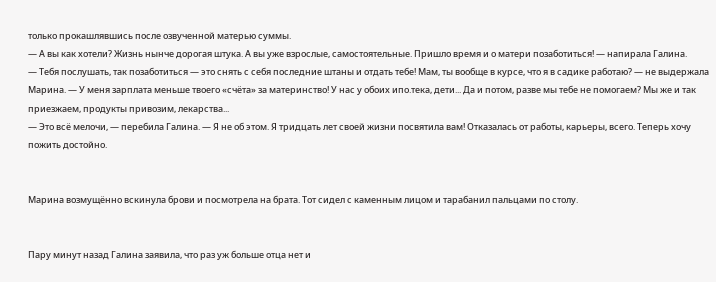только прокашлявшись после озвученной матерью суммы.
— А вы как хотели? Жизнь нынче дорогая штука. А вы уже взрослые, самостоятельные. Пришло время и о матери позаботиться! — напирала Галина.
— Тебя послушать, так позаботиться — это снять с себя последние штаны и отдать тебе! Мам, ты вообще в курсе, что я в садике работаю? — не выдержала Марина. — У меня зарплата меньше твоего «счёта» за материнство! У нас у обоих ипо.тека, дети... Да и потом, разве мы тебе не помогаем? Мы же и так приезжаем, продукты привозим, лекарства...
— Это всё мелочи, — перебила Галина. — Я не об этом. Я тридцать лет своей жизни посвятила вам! Отказалась от работы, карьеры, всего. Теперь хочу пожить достойно.


Марина возмущённо вскинула брови и посмотрела на брата. Тот сидел с каменным лицом и тарабанил пальцами по столу.


Пару минут назад Галина заявила, что раз уж больше отца нет и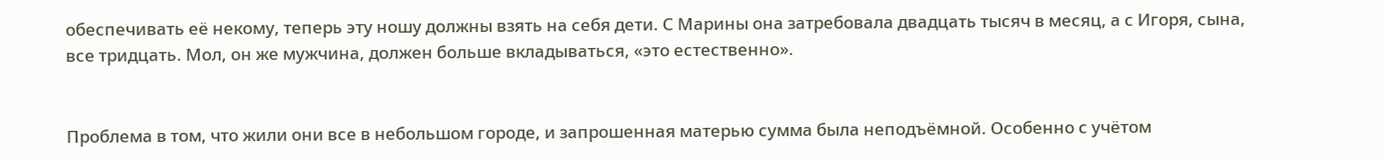обеспечивать её некому, теперь эту ношу должны взять на себя дети. С Марины она затребовала двадцать тысяч в месяц, а с Игоря, сына, все тридцать. Мол, он же мужчина, должен больше вкладываться, «это естественно».


Проблема в том, что жили они все в небольшом городе, и запрошенная матерью сумма была неподъёмной. Особенно с учётом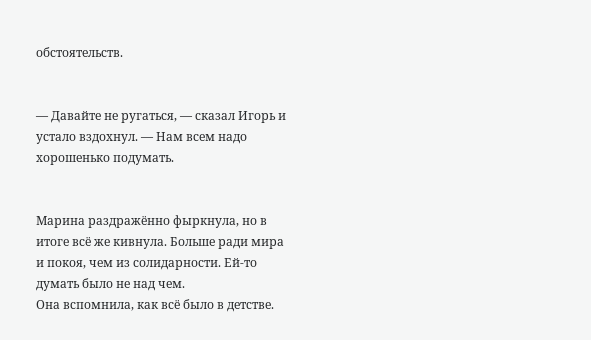обстоятельств.


— Давайте не ругаться, — сказал Игорь и устало вздохнул. — Нам всем надо хорошенько подумать.


Марина раздражённо фыркнула, но в итоге всё же кивнула. Больше ради мира и покоя, чем из солидарности. Ей-то думать было не над чем.
Она вспомнила, как всё было в детстве.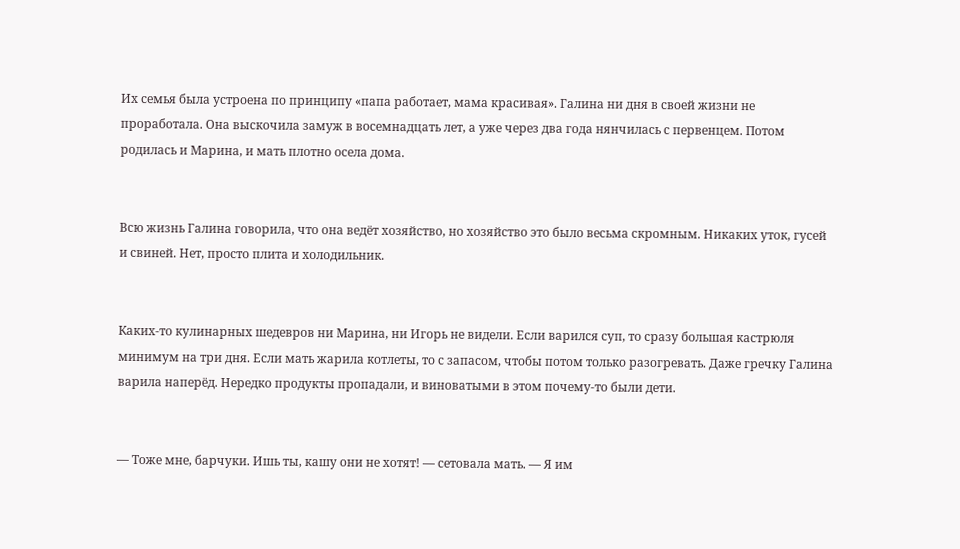Их семья была устроена по принципу «папа работает, мама красивая». Галина ни дня в своей жизни не проработала. Она выскочила замуж в восемнадцать лет, а уже через два года нянчилась с первенцем. Потом родилась и Марина, и мать плотно осела дома.


Всю жизнь Галина говорила, что она ведёт хозяйство, но хозяйство это было весьма скромным. Никаких уток, гусей и свиней. Нет, просто плита и холодильник.


Каких-то кулинарных шедевров ни Марина, ни Игорь не видели. Если варился суп, то сразу большая кастрюля минимум на три дня. Если мать жарила котлеты, то с запасом, чтобы потом только разогревать. Даже гречку Галина варила наперёд. Нередко продукты пропадали, и виноватыми в этом почему-то были дети.


— Тоже мне, барчуки. Ишь ты, кашу они не хотят! — сетовала мать. — Я им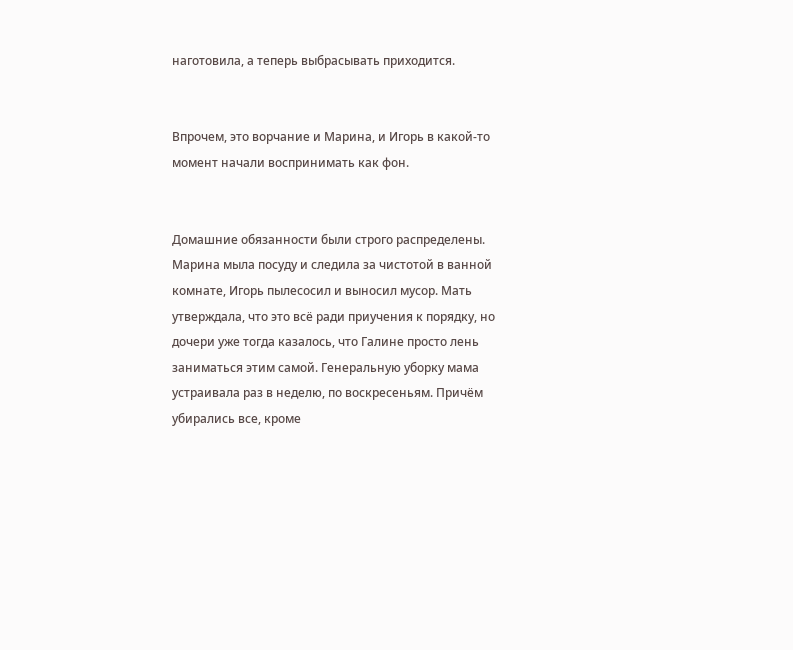наготовила, а теперь выбрасывать приходится.


Впрочем, это ворчание и Марина, и Игорь в какой-то момент начали воспринимать как фон.


Домашние обязанности были строго распределены. Марина мыла посуду и следила за чистотой в ванной комнате, Игорь пылесосил и выносил мусор. Мать утверждала, что это всё ради приучения к порядку, но дочери уже тогда казалось, что Галине просто лень заниматься этим самой. Генеральную уборку мама устраивала раз в неделю, по воскресеньям. Причём убирались все, кроме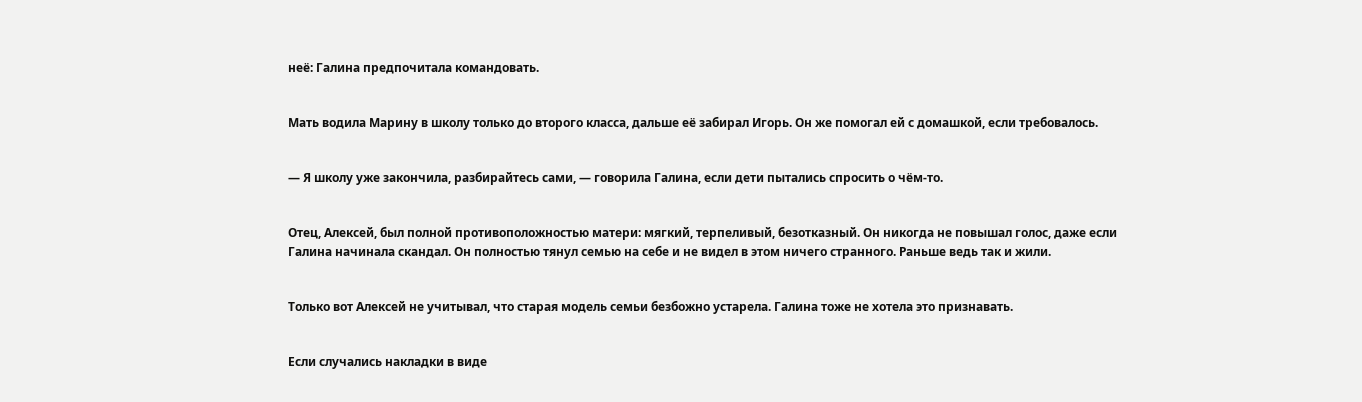неё: Галина предпочитала командовать.


Мать водила Марину в школу только до второго класса, дальше её забирал Игорь. Он же помогал ей с домашкой, если требовалось.


— Я школу уже закончила, разбирайтесь сами, — говорила Галина, если дети пытались спросить о чём-то.


Отец, Алексей, был полной противоположностью матери: мягкий, терпеливый, безотказный. Он никогда не повышал голос, даже если Галина начинала скандал. Он полностью тянул семью на себе и не видел в этом ничего странного. Раньше ведь так и жили.


Только вот Алексей не учитывал, что старая модель семьи безбожно устарела. Галина тоже не хотела это признавать.


Если случались накладки в виде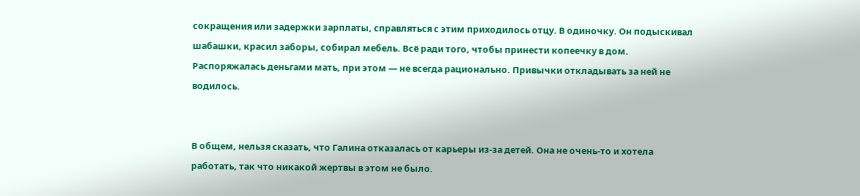сокращения или задержки зарплаты, справляться с этим приходилось отцу. В одиночку. Он подыскивал шабашки, красил заборы, собирал мебель. Всё ради того, чтобы принести копеечку в дом. Распоряжалась деньгами мать, при этом — не всегда рационально. Привычки откладывать за ней не водилось.


В общем, нельзя сказать, что Галина отказалась от карьеры из-за детей. Она не очень-то и хотела работать, так что никакой жертвы в этом не было.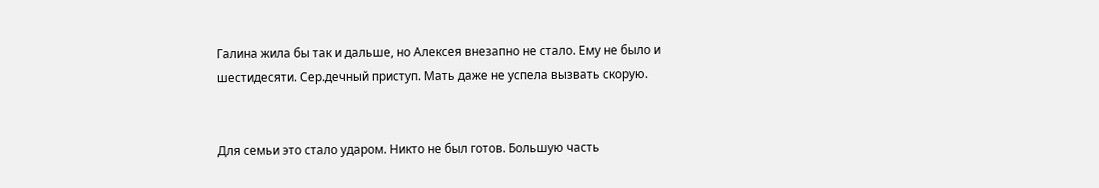Галина жила бы так и дальше, но Алексея внезапно не стало. Ему не было и шестидесяти. Сер.дечный приступ. Мать даже не успела вызвать скорую.


Для семьи это стало ударом. Никто не был готов. Большую часть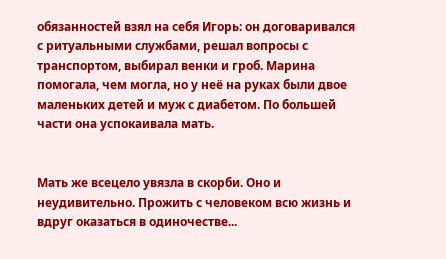обязанностей взял на себя Игорь: он договаривался с ритуальными службами, решал вопросы с транспортом, выбирал венки и гроб. Марина помогала, чем могла, но у неё на руках были двое маленьких детей и муж с диабетом. По большей части она успокаивала мать.


Мать же всецело увязла в скорби. Оно и неудивительно. Прожить с человеком всю жизнь и вдруг оказаться в одиночестве...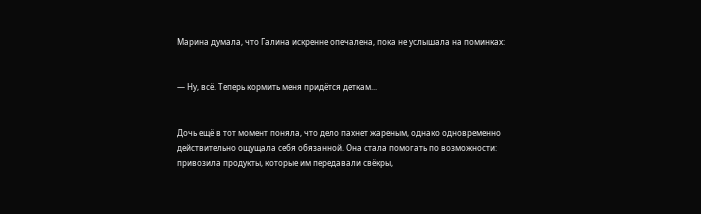Марина думала, что Галина искренне опечалена, пока не услышала на поминках:


— Ну, всё. Теперь кормить меня придётся деткам...


Дочь ещё в тот момент поняла, что дело пахнет жареным, однако одновременно действительно ощущала себя обязанной. Она стала помогать по возможности: привозила продукты, которые им передавали свёкры,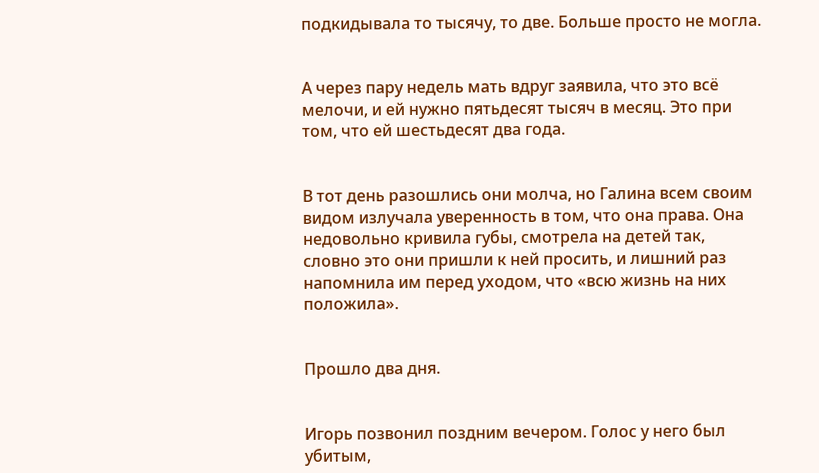подкидывала то тысячу, то две. Больше просто не могла.


А через пару недель мать вдруг заявила, что это всё мелочи, и ей нужно пятьдесят тысяч в месяц. Это при том, что ей шестьдесят два года.


В тот день разошлись они молча, но Галина всем своим видом излучала уверенность в том, что она права. Она недовольно кривила губы, смотрела на детей так, словно это они пришли к ней просить, и лишний раз напомнила им перед уходом, что «всю жизнь на них положила».


Прошло два дня.


Игорь позвонил поздним вечером. Голос у него был убитым,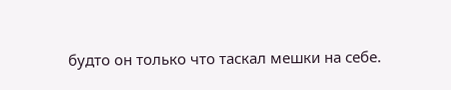будто он только что таскал мешки на себе.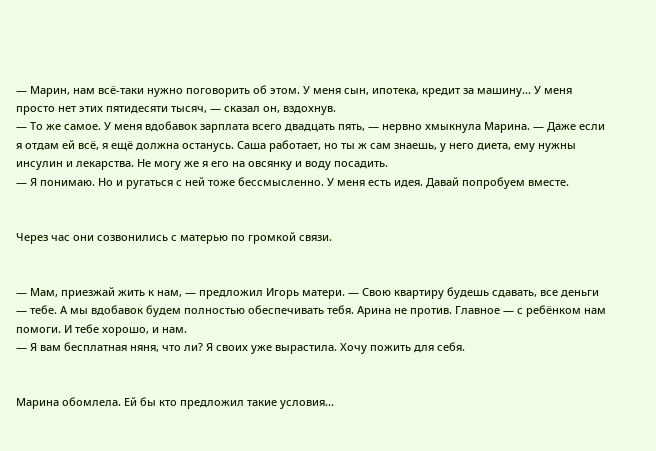— Марин, нам всё-таки нужно поговорить об этом. У меня сын, ипотека, кредит за машину... У меня просто нет этих пятидесяти тысяч, — сказал он, вздохнув.
— То же самое. У меня вдобавок зарплата всего двадцать пять, — нервно хмыкнула Марина. — Даже если я отдам ей всё, я ещё должна останусь. Саша работает, но ты ж сам знаешь, у него диета, ему нужны инсулин и лекарства. Не могу же я его на овсянку и воду посадить.
— Я понимаю. Но и ругаться с ней тоже бессмысленно. У меня есть идея. Давай попробуем вместе.


Через час они созвонились с матерью по громкой связи.


— Мам, приезжай жить к нам, — предложил Игорь матери. — Свою квартиру будешь сдавать, все деньги — тебе. А мы вдобавок будем полностью обеспечивать тебя. Арина не против. Главное — с ребёнком нам помоги. И тебе хорошо, и нам.
— Я вам бесплатная няня, что ли? Я своих уже вырастила. Хочу пожить для себя.


Марина обомлела. Ей бы кто предложил такие условия...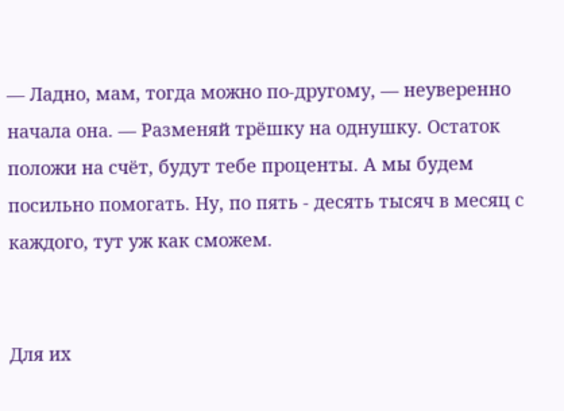— Ладно, мам, тогда можно по-другому, — неуверенно начала она. — Разменяй трёшку на однушку. Остаток положи на счёт, будут тебе проценты. А мы будем посильно помогать. Ну, по пять - десять тысяч в месяц с каждого, тут уж как сможем.


Для их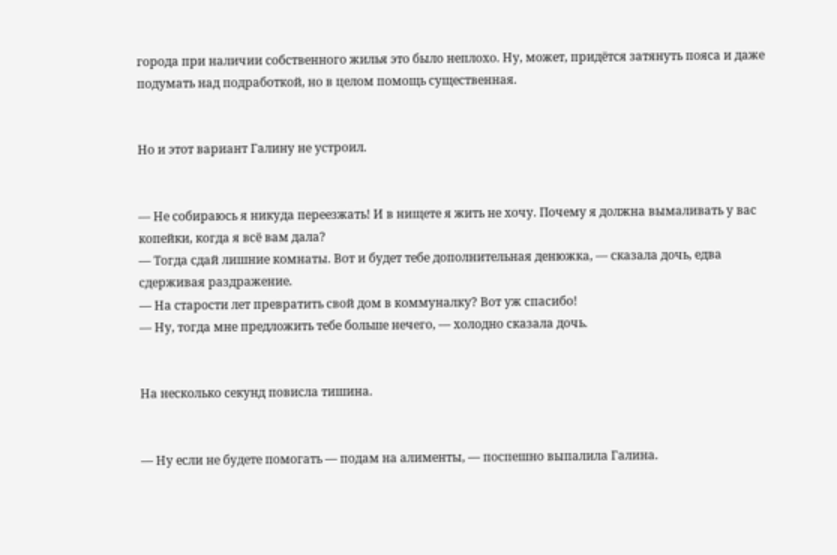города при наличии собственного жилья это было неплохо. Ну, может, придётся затянуть пояса и даже подумать над подработкой, но в целом помощь существенная.


Но и этот вариант Галину не устроил.


— Не собираюсь я никуда переезжать! И в нищете я жить не хочу. Почему я должна вымаливать у вас копейки, когда я всё вам дала?
— Тогда сдай лишние комнаты. Вот и будет тебе дополнительная денюжка, — сказала дочь, едва сдерживая раздражение.
— На старости лет превратить свой дом в коммуналку? Вот уж спасибо!
— Ну, тогда мне предложить тебе больше нечего, — холодно сказала дочь.


На несколько секунд повисла тишина.


— Ну если не будете помогать — подам на алименты, — поспешно выпалила Галина.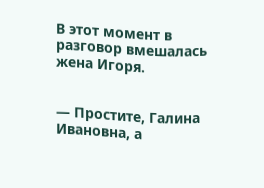В этот момент в разговор вмешалась жена Игоря.


— Простите, Галина Ивановна, а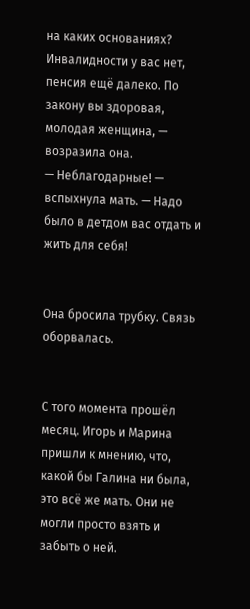на каких основаниях? Инвалидности у вас нет, пенсия ещё далеко. По закону вы здоровая, молодая женщина, — возразила она.
— Неблагодарные! — вспыхнула мать. — Надо было в детдом вас отдать и жить для себя!


Она бросила трубку. Связь оборвалась.


С того момента прошёл месяц. Игорь и Марина пришли к мнению, что, какой бы Галина ни была, это всё же мать. Они не могли просто взять и забыть о ней.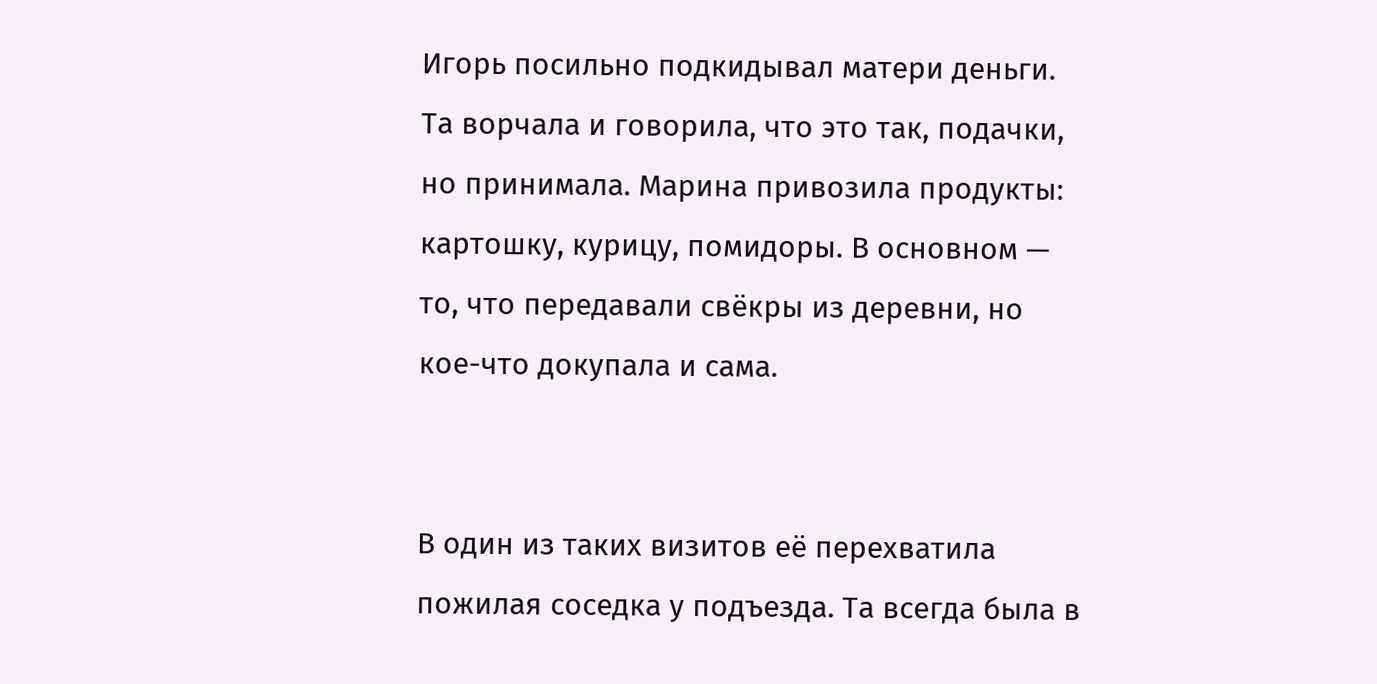Игорь посильно подкидывал матери деньги. Та ворчала и говорила, что это так, подачки, но принимала. Марина привозила продукты: картошку, курицу, помидоры. В основном — то, что передавали свёкры из деревни, но кое-что докупала и сама.


В один из таких визитов её перехватила пожилая соседка у подъезда. Та всегда была в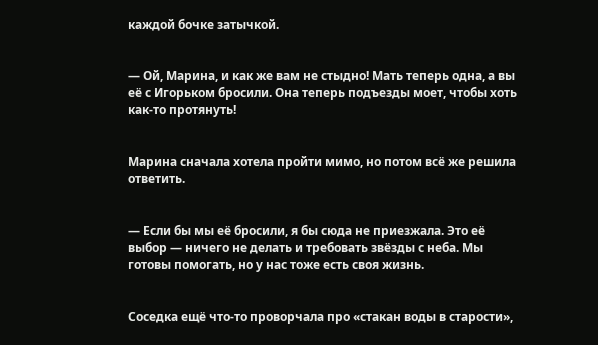каждой бочке затычкой.


— Ой, Марина, и как же вам не стыдно! Мать теперь одна, а вы её с Игорьком бросили. Она теперь подъезды моет, чтобы хоть как-то протянуть!


Марина сначала хотела пройти мимо, но потом всё же решила ответить.


— Если бы мы её бросили, я бы сюда не приезжала. Это её выбор — ничего не делать и требовать звёзды с неба. Мы готовы помогать, но у нас тоже есть своя жизнь.


Соседка ещё что-то проворчала про «стакан воды в старости»,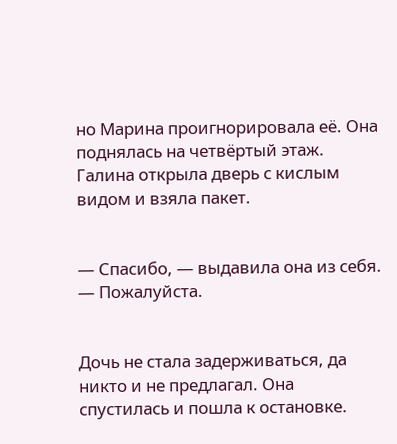но Марина проигнорировала её. Она поднялась на четвёртый этаж. Галина открыла дверь с кислым видом и взяла пакет.


— Спасибо, — выдавила она из себя.
— Пожалуйста.


Дочь не стала задерживаться, да никто и не предлагал. Она спустилась и пошла к остановке.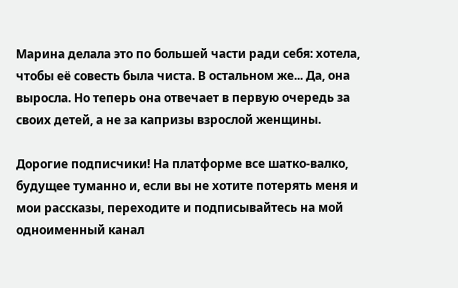Марина делала это по большей части ради себя: хотела, чтобы её совесть была чиста. В остальном же... Да, она выросла. Но теперь она отвечает в первую очередь за своих детей, а не за капризы взрослой женщины.

Дорогие подписчики! На платформе все шатко-валко, будущее туманно и, если вы не хотите потерять меня и мои рассказы, переходите и подписывайтесь на мой одноименный канал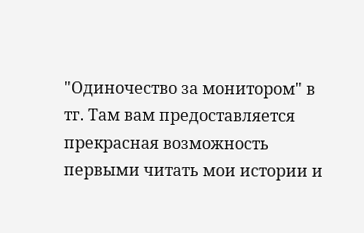"Одиночество за монитором" в тг. Там вам предоставляется прекрасная возможность первыми читать мои истории и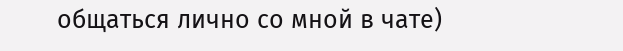общаться лично со мной в чате)